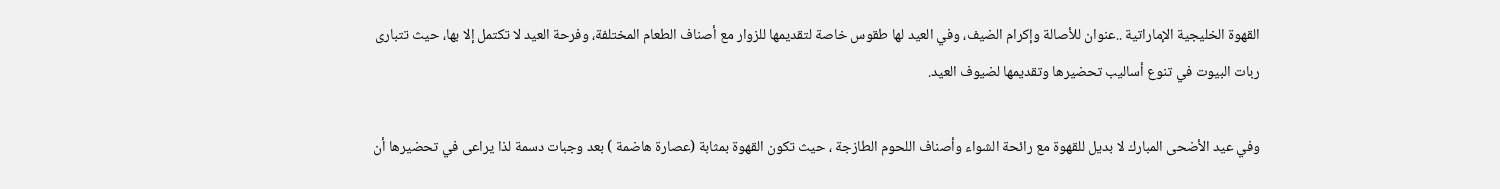القهوة الخليجية الإماراتية ..عنوان للأصالة وإكرام الضيف، وفي العيد لها طقوس خاصة لتقديمها للزوار مع أصناف الطعام المختلفة، وفرحة العيد لا تكتمل إلا بها، حيث تتبارى ربات البيوت في تنوع أساليب تحضيرها وتقديمها لضيوف العيد.

وفي عيد الأضحى المبارك لا بديل للقهوة مع رائحة الشواء وأصناف اللحوم الطازجة ، حيث تكون القهوة بمثابة (عصارة هاضمة ) بعد وجبات دسمة لذا يراعى في تحضيرها أن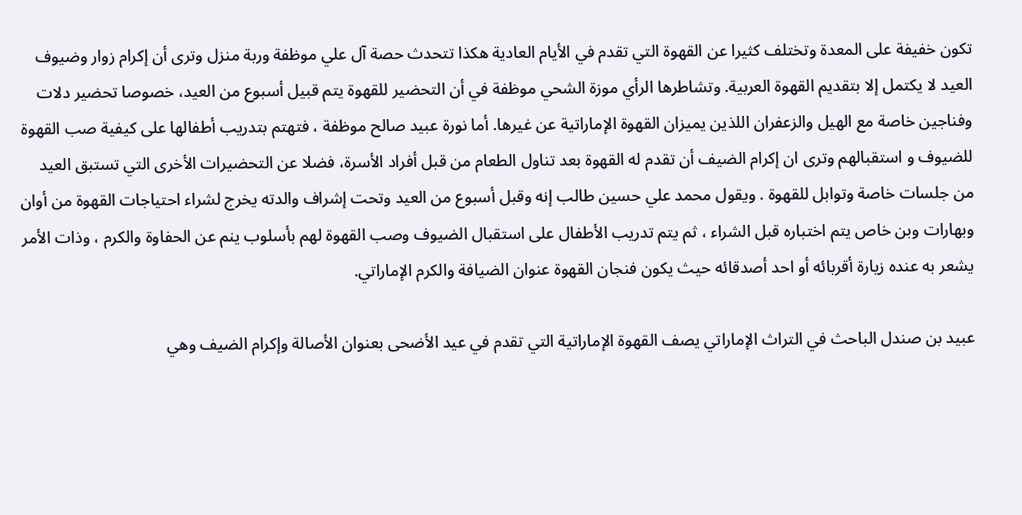تكون خفيفة على المعدة وتختلف كثيرا عن القهوة التي تقدم في الأيام العادية هكذا تتحدث حصة آل علي موظفة وربة منزل وترى أن إكرام زوار وضيوف العيد لا يكتمل إلا بتقديم القهوة العربية. وتشاطرها الرأي موزة الشحي موظفة في أن التحضير للقهوة يتم قبيل أسبوع من العيد، خصوصا تحضير دلات وفناجين خاصة مع الهيل والزعفران اللذين يميزان القهوة الإماراتية عن غيرها. أما نورة عبيد صالح موظفة ، فتهتم بتدريب أطفالها على كيفية صب القهوة للضيوف و استقبالهم وترى ان إكرام الضيف أن تقدم له القهوة بعد تناول الطعام من قبل أفراد الأسرة، فضلا عن التحضيرات الأخرى التي تستبق العيد من جلسات خاصة وتوابل للقهوة . ويقول محمد علي حسين طالب إنه وقبل أسبوع من العيد وتحت إشراف والدته يخرج لشراء احتياجات القهوة من أوان وبهارات وبن خاص يتم اختباره قبل الشراء ، ثم يتم تدريب الأطفال على استقبال الضيوف وصب القهوة لهم بأسلوب ينم عن الحفاوة والكرم ، وذات الأمر يشعر به عنده زيارة أقربائه أو احد أصدقائه حيث يكون فنجان القهوة عنوان الضيافة والكرم الإماراتي.

عبيد بن صندل الباحث في التراث الإماراتي يصف القهوة الإماراتية التي تقدم في عيد الأضحى بعنوان الأصالة وإكرام الضيف وهي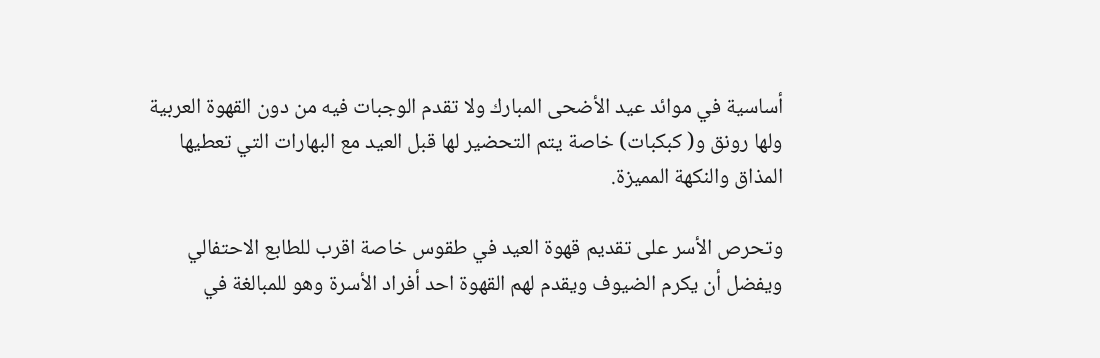أساسية في موائد عيد الأضحى المبارك ولا تقدم الوجبات فيه من دون القهوة العربية ولها رونق و( كبكبات) خاصة يتم التحضير لها قبل العيد مع البهارات التي تعطيها المذاق والنكهة المميزة.

وتحرص الأسر على تقديم قهوة العيد في طقوس خاصة اقرب للطابع الاحتفالي ويفضل أن يكرم الضيوف ويقدم لهم القهوة احد أفراد الأسرة وهو للمبالغة في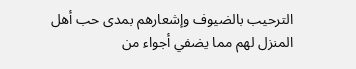الترحيب بالضيوف وإشعارهم بمدى حب أهل المنزل لهم مما يضفي أجواء من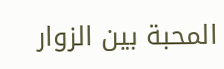المحبة بين الزوار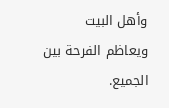وأهل البيت ويعاظم الفرحة بين الجميع.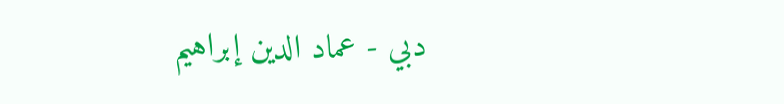دبي - عماد الدين إبراهيم